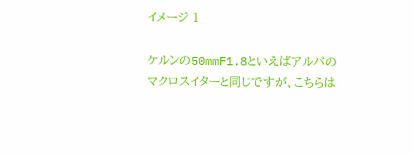イメージ 1

ケルンの50mmF1.8といえばアルパのマクロスイターと同じですが、こちらは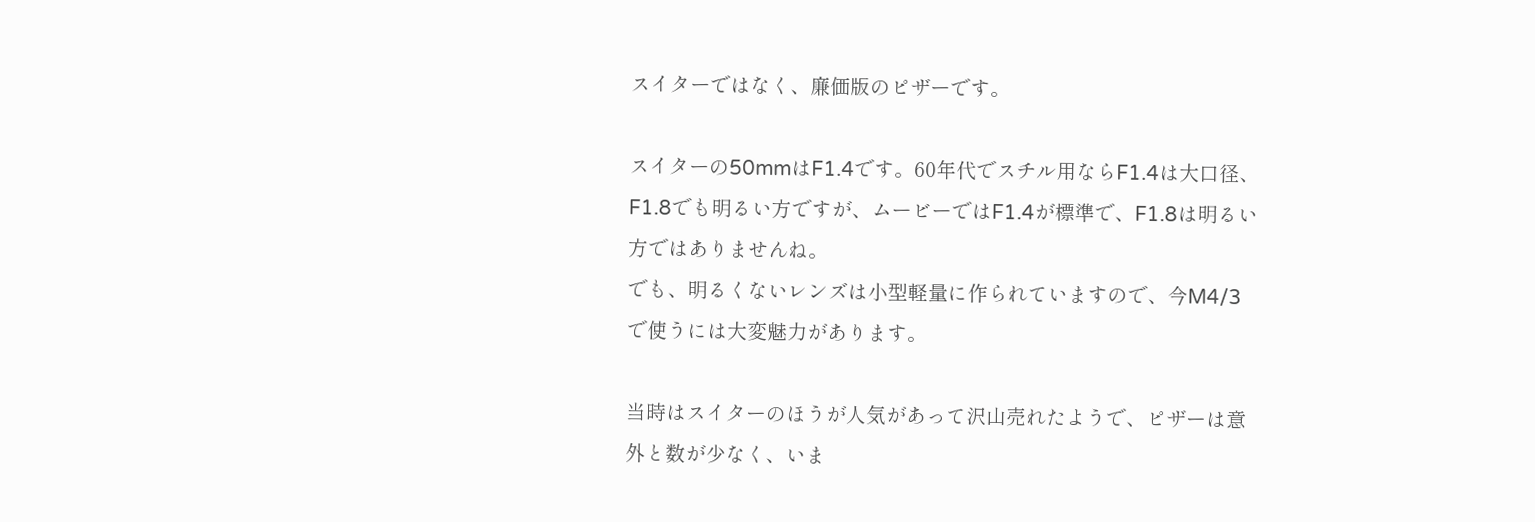スイターではなく、廉価版のピザーです。

スイターの50mmはF1.4です。60年代でスチル用ならF1.4は大口径、F1.8でも明るい方ですが、ムービーではF1.4が標準で、F1.8は明るい方ではありませんね。
でも、明るくないレンズは小型軽量に作られていますので、今M4/3で使うには大変魅力があります。

当時はスイターのほうが人気があって沢山売れたようで、ピザーは意外と数が少なく、いま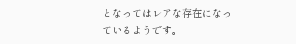となってはレアな存在になっているようです。